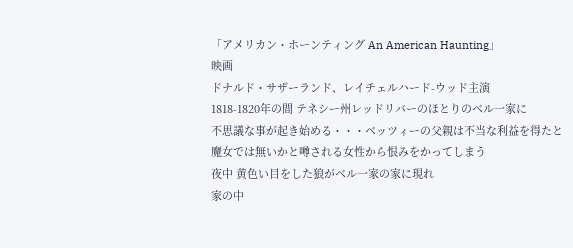「アメリカン・ホーンティング An American Haunting」
映画
ドナルド・サザーランド、レイチェルハード-ウッド主演
1818-1820年の間 テネシー州レッドリバーのほとりのベル一家に
不思議な事が起き始める・・・ベッツィーの父親は不当な利益を得たと
魔女では無いかと噂される女性から恨みをかってしまう
夜中 黄色い目をした狼がベル一家の家に現れ
家の中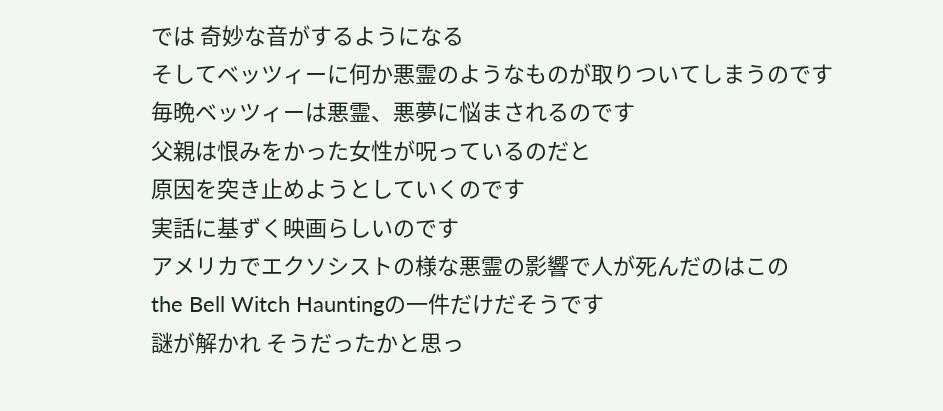では 奇妙な音がするようになる
そしてベッツィーに何か悪霊のようなものが取りついてしまうのです
毎晩ベッツィーは悪霊、悪夢に悩まされるのです
父親は恨みをかった女性が呪っているのだと
原因を突き止めようとしていくのです
実話に基ずく映画らしいのです
アメリカでエクソシストの様な悪霊の影響で人が死んだのはこの
the Bell Witch Hauntingの一件だけだそうです
謎が解かれ そうだったかと思っ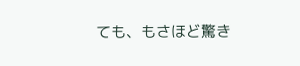ても、もさほど驚き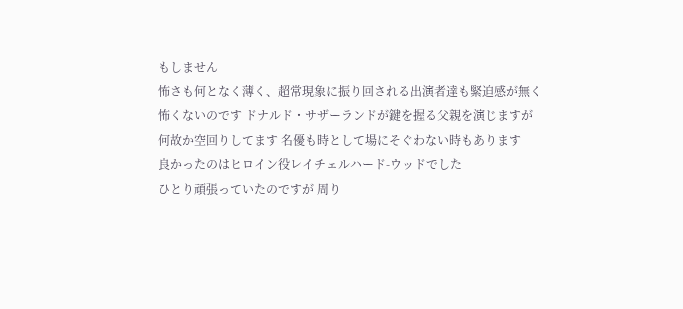もしません
怖さも何となく薄く、超常現象に振り回される出演者達も緊迫感が無く
怖くないのです ドナルド・サザーランドが鍵を握る父親を演じますが
何故か空回りしてます 名優も時として場にそぐわない時もあります
良かったのはヒロイン役レイチェルハード-ウッドでした
ひとり頑張っていたのですが 周り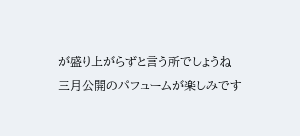が盛り上がらずと言う所でしょうね
三月公開のパフュームが楽しみです